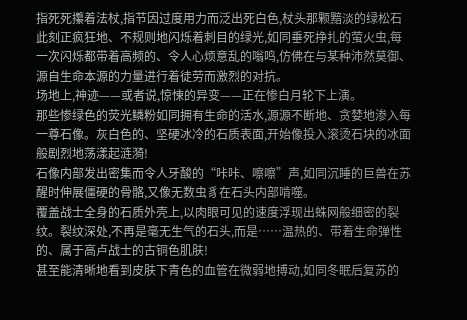指死死攥着法杖,指节因过度用力而泛出死白色,杖头那颗黯淡的绿松石此刻正疯狂地、不规则地闪烁着刺目的绿光,如同垂死挣扎的萤火虫,每一次闪烁都带着高频的、令人心烦意乱的嗡鸣,仿佛在与某种沛然莫御、源自生命本源的力量进行着徒劳而激烈的对抗。
场地上,神迹——或者说,惊悚的异变——正在惨白月轮下上演。
那些惨绿色的荧光鳞粉如同拥有生命的活水,源源不断地、贪婪地渗入每一尊石像。灰白色的、坚硬冰冷的石质表面,开始像投入滚烫石块的冰面般剧烈地荡漾起涟漪!
石像内部发出密集而令人牙酸的“咔咔、嚓嚓”声,如同沉睡的巨兽在苏醒时伸展僵硬的骨骼,又像无数虫豸在石头内部啃噬。
覆盖战士全身的石质外壳上,以肉眼可见的速度浮现出蛛网般细密的裂纹。裂纹深处,不再是毫无生气的石头,而是……温热的、带着生命弹性的、属于高卢战士的古铜色肌肤!
甚至能清晰地看到皮肤下青色的血管在微弱地搏动,如同冬眠后复苏的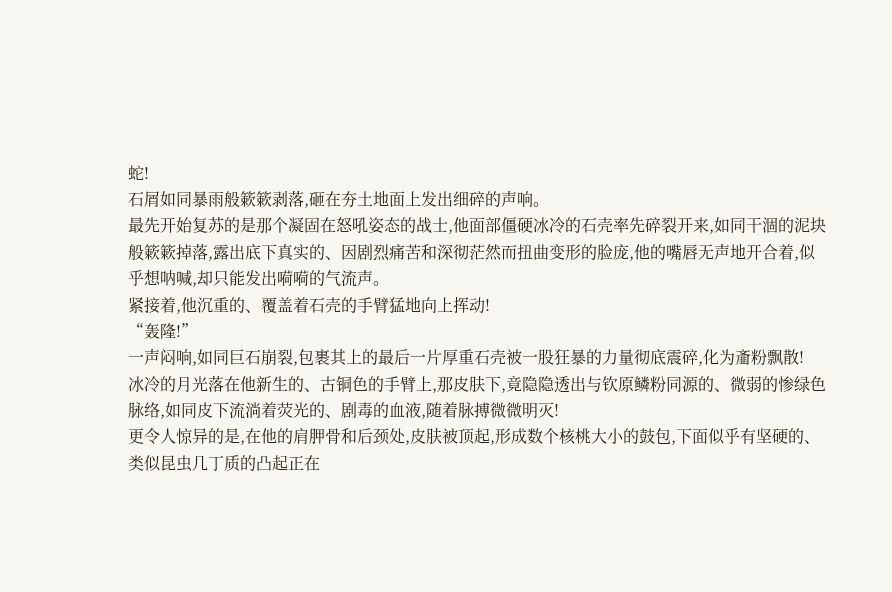蛇!
石屑如同暴雨般簌簌剥落,砸在夯土地面上发出细碎的声响。
最先开始复苏的是那个凝固在怒吼姿态的战士,他面部僵硬冰冷的石壳率先碎裂开来,如同干涸的泥块般簌簌掉落,露出底下真实的、因剧烈痛苦和深彻茫然而扭曲变形的脸庞,他的嘴唇无声地开合着,似乎想呐喊,却只能发出嗬嗬的气流声。
紧接着,他沉重的、覆盖着石壳的手臂猛地向上挥动!
“轰隆!”
一声闷响,如同巨石崩裂,包裹其上的最后一片厚重石壳被一股狂暴的力量彻底震碎,化为齑粉飘散!
冰冷的月光落在他新生的、古铜色的手臂上,那皮肤下,竟隐隐透出与钦原鳞粉同源的、微弱的惨绿色脉络,如同皮下流淌着荧光的、剧毒的血液,随着脉搏微微明灭!
更令人惊异的是,在他的肩胛骨和后颈处,皮肤被顶起,形成数个核桃大小的鼓包,下面似乎有坚硬的、类似昆虫几丁质的凸起正在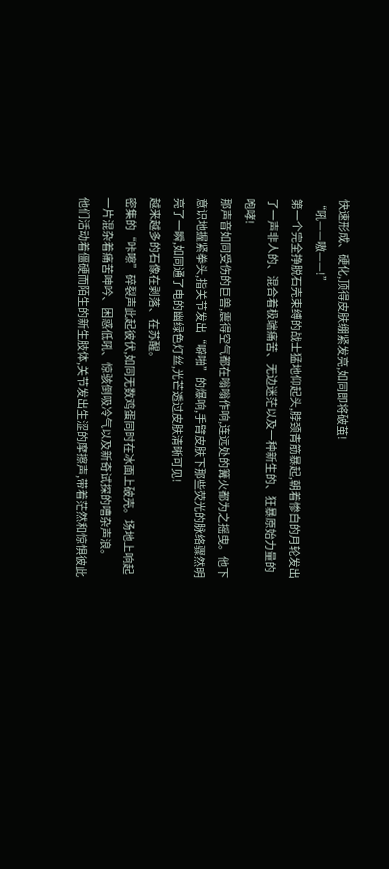快速形成、硬化,顶得皮肤绷紧发亮,如同即将破茧!
“吼——嗷——!”
第一个完全挣脱石壳束缚的战士猛地仰起头,脖颈青筋暴起,朝着惨白的月轮发出了一声非人的、混合着极端痛苦、无边迷茫以及一种新生的、狂暴原始力量的咆哮!
那声音如同受伤的巨兽,震得空气都在嗡嗡作响,连远处的篝火都为之摇曳。他下意识地握紧拳头,指关节发出“噼啪”的爆响,手臂皮肤下那些荧光的脉络骤然明亮了一瞬,如同通了电的幽绿色灯丝,光芒透过皮肤清晰可见!
越来越多的石像在剥落、在苏醒。
密集的“咔嚓”碎裂声此起彼伏,如同无数鸡蛋同时在冰面上破壳。场地上响起一片混杂着痛苦呻吟、困惑低吼、惊骇倒吸冷气以及新奇试探的嘈杂声浪。
他们活动着僵硬而陌生的新生肢体,关节发出生涩的摩擦声,带着茫然和惊惧彼此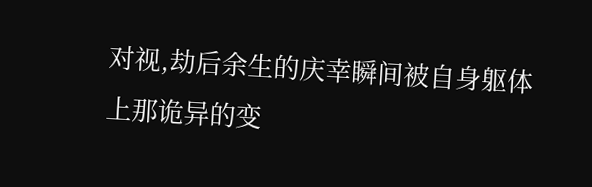对视,劫后余生的庆幸瞬间被自身躯体上那诡异的变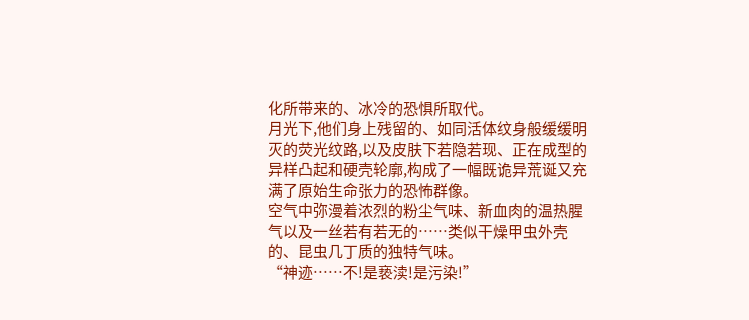化所带来的、冰冷的恐惧所取代。
月光下,他们身上残留的、如同活体纹身般缓缓明灭的荧光纹路,以及皮肤下若隐若现、正在成型的异样凸起和硬壳轮廓,构成了一幅既诡异荒诞又充满了原始生命张力的恐怖群像。
空气中弥漫着浓烈的粉尘气味、新血肉的温热腥气以及一丝若有若无的……类似干燥甲虫外壳的、昆虫几丁质的独特气味。
“神迹……不!是亵渎!是污染!”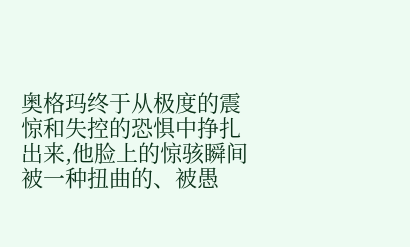奥格玛终于从极度的震惊和失控的恐惧中挣扎出来,他脸上的惊骇瞬间被一种扭曲的、被愚